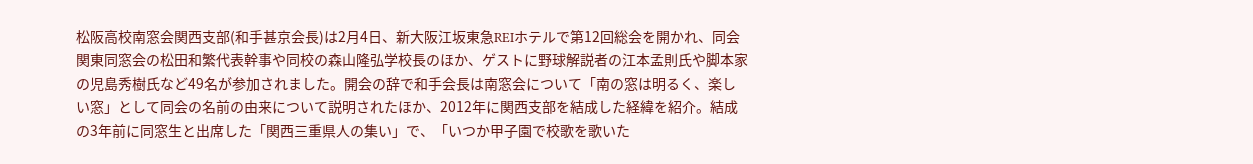松阪高校南窓会関西支部(和手甚京会長)は2月4日、新大阪江坂東急REIホテルで第12回総会を開かれ、同会関東同窓会の松田和繁代表幹事や同校の森山隆弘学校長のほか、ゲストに野球解説者の江本孟則氏や脚本家の児島秀樹氏など49名が参加されました。開会の辞で和手会長は南窓会について「南の窓は明るく、楽しい窓」として同会の名前の由来について説明されたほか、2012年に関西支部を結成した経緯を紹介。結成の3年前に同窓生と出席した「関西三重県人の集い」で、「いつか甲子園で校歌を歌いた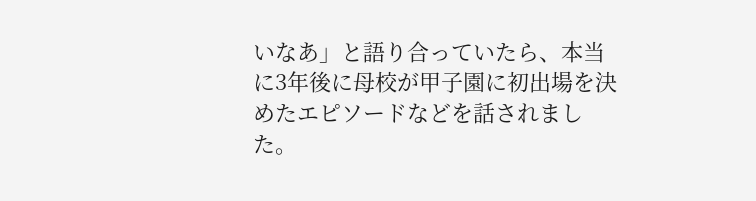いなあ」と語り合っていたら、本当に3年後に母校が甲子園に初出場を決めたエピソードなどを話されました。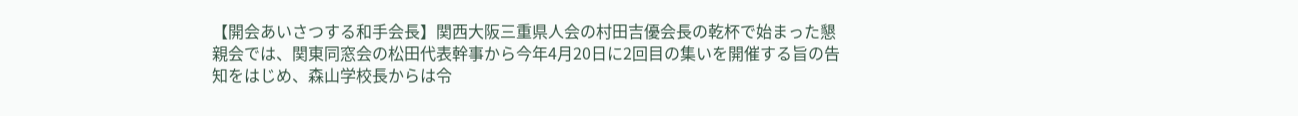【開会あいさつする和手会長】関西大阪三重県人会の村田吉優会長の乾杯で始まった懇親会では、関東同窓会の松田代表幹事から今年4月20日に2回目の集いを開催する旨の告知をはじめ、森山学校長からは令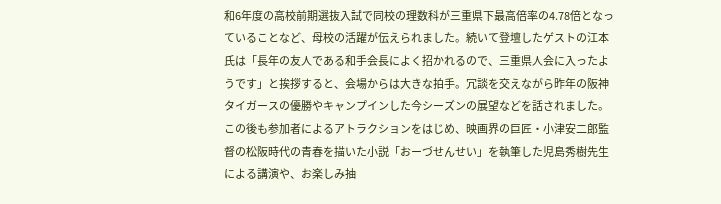和6年度の高校前期選抜入試で同校の理数科が三重県下最高倍率の4.78倍となっていることなど、母校の活躍が伝えられました。続いて登壇したゲストの江本氏は「長年の友人である和手会長によく招かれるので、三重県人会に入ったようです」と挨拶すると、会場からは大きな拍手。冗談を交えながら昨年の阪神タイガースの優勝やキャンプインした今シーズンの展望などを話されました。この後も参加者によるアトラクションをはじめ、映画界の巨匠・小津安二郎監督の松阪時代の青春を描いた小説「おーづせんせい」を執筆した児島秀樹先生による講演や、お楽しみ抽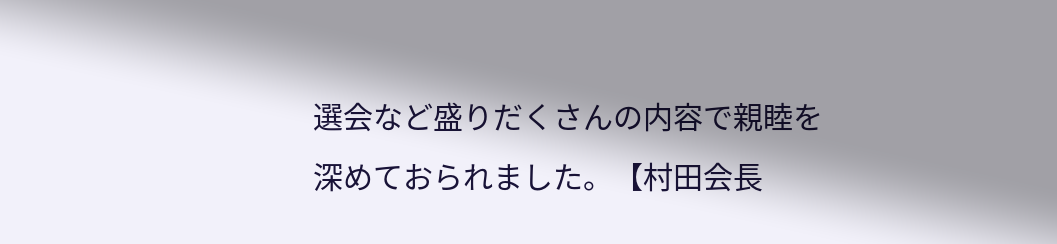選会など盛りだくさんの内容で親睦を深めておられました。【村田会長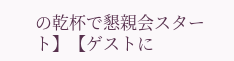の乾杯で懇親会スタート】【ゲストに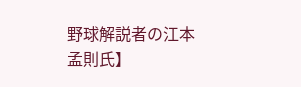野球解説者の江本孟則氏】